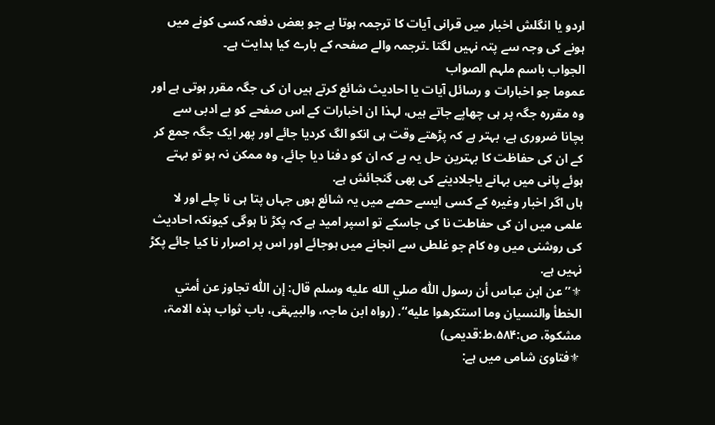اردو یا انگلش اخبار میں قرانی آیات کا ترجمہ ہوتا ہے جو بعض دفعہ کسی کونے میں ہونے کی وجہ سے پتہ نہیں لگتا ۔ترجمہ والے صفحہ کے بارے کیا ہدایت ہے۔
الجواب باسم ملہم الصواب
عموما جو اخبارات و رسائل آیات یا احادیث شائع کرتے ہیں ان کی جگہ مقرر ہوتی ہے اور وہ مقررہ جگہ پر ہی چھاپے جاتے ہیں، لہذا ان اخبارات کے اس صفحے کو بے ادبی سے بچانا ضروری ہے، بہتر ہے کہ پڑھتے وقت ہی انکو الگ کردیا جائے اور پھر ایک جگہ جمع کر کے ان کی حفاظت کا بہترین حل یہ ہے کہ ان کو دفنا دیا جائے، وہ ممکن نہ ہو تو بہتے ہوئے پانی میں بہانے یاجلادینے کی بھی گنجائش ہے.
ہاں اگر اخبار وغیرہ کے کسی ایسے حصے میں یہ شائع ہوں جہاں پتا ہی نا چلے اور لا علمی میں ان کی حفاطت نا کی جاسکے تو اسپر امید ہے کہ پکڑ نا ہوگی کیونکہ احادیث کی روشنی میں وہ کام جو غلطی سے انجانے میں ہوجائے اور اس پر اصرار نا کیا جائے پکڑ نہیں ہے.
⚜’’عن ابن عباس أن رسول اللّٰه صلي الله عليه وسلم قال: إن اللّٰه تجاوز عن أمتي الخطأ والنسیان وما استکرهوا علیه‘‘. (رواہ ابن ماجہ، والبیہقی، باب ثواب ہذہ الامۃ، مشکوۃ، ص:۵۸۴،ط:قدیمی)
⚜فتاویٰ شامی میں ہے: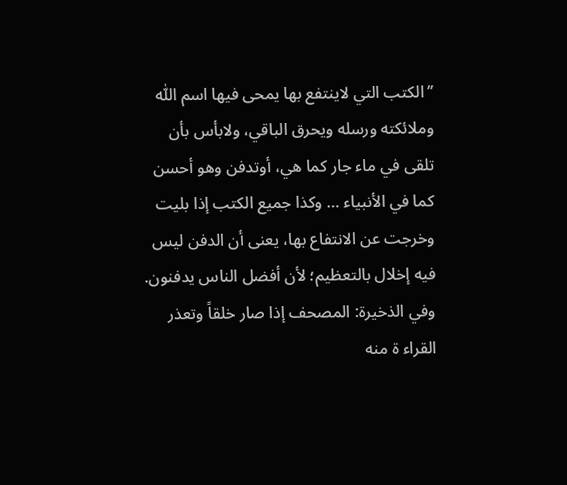’’الکتب التي لاینتفع بها یمحی فيها اسم اللّٰه وملائکته ورسله ویحرق الباقي، ولابأس بأن تلقی في ماء جار کما هي، أوتدفن وهو أحسن کما في الأنبیاء … وکذا جمیع الکتب إذا بلیت وخرجت عن الانتفاع بها، یعنی أن الدفن لیس فیه إخلال بالتعظیم؛ لأن أفضل الناس یدفنون. وفي الذخیرة: المصحف إذا صار خلقاً وتعذر القراء ة منه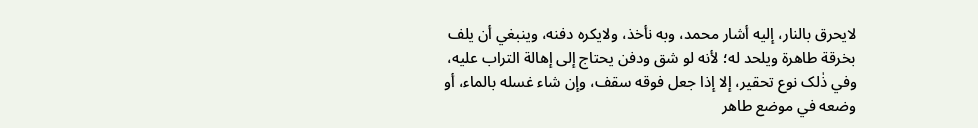لایحرق بالنار، إلیه أشار محمد، وبه نأخذ، ولایکره دفنه، وینبغي أن یلف بخرقة طاهرة ویلحد له؛ لأنه لو شق ودفن یحتاج إلی إهالة التراب علیه، وفي ذٰلک نوع تحقیر، إلا إذا جعل فوقه سقف، وإن شاء غسله بالماء، أو وضعه في موضع طاهر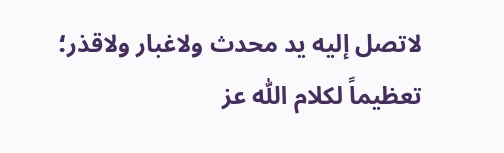لاتصل إلیه ید محدث ولاغبار ولاقذر؛ تعظیماً لکلام اللّٰه عز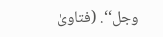وجل‘‘. (فتاویٰ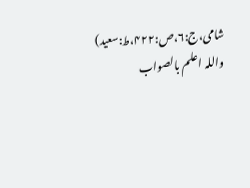شامی،ج:۶،ص:۴۲۲،ط:سعید)
واللہ اعلم بالصواب